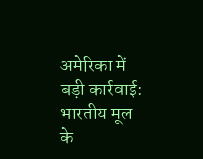अमेरिका में बड़ी कार्रवाई: भारतीय मूल के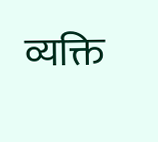व्यक्ति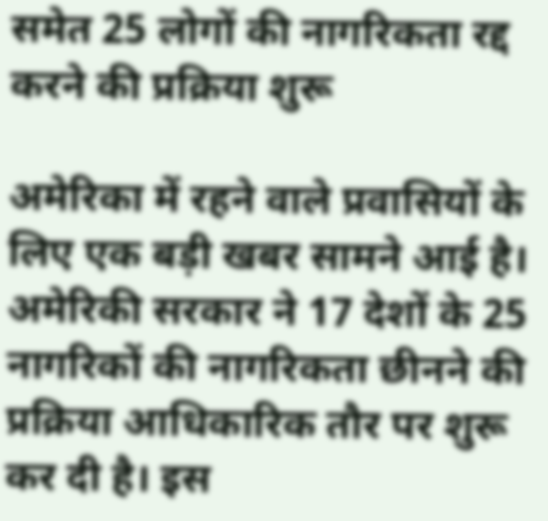समेत 25 लोगों की नागरिकता रद्द करने की प्रक्रिया शुरू

अमेरिका में रहने वाले प्रवासियों के लिए एक बड़ी खबर सामने आई है। अमेरिकी सरकार ने 17 देशों के 25 नागरिकों की नागरिकता छीनने की प्रक्रिया आधिकारिक तौर पर शुरू कर दी है। इस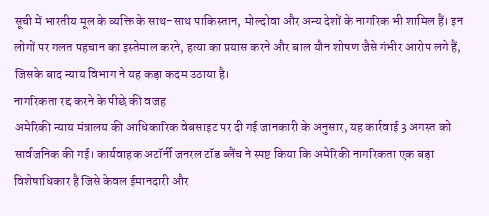सूची में भारतीय मूल के व्यक्ति के साथ-साथ पाकिस्तान, मोल्दोवा और अन्य देशों के नागरिक भी शामिल हैं। इन लोगों पर गलत पहचान का इस्तेमाल करने, हत्या का प्रयास करने और बाल यौन शोषण जैसे गंभीर आरोप लगे हैं, जिसके बाद न्याय विभाग ने यह कड़ा कदम उठाया है।
नागरिकता रद्द करने के पीछे की वजह
अमेरिकी न्याय मंत्रालय की आधिकारिक वेबसाइट पर दी गई जानकारी के अनुसार, यह कार्रवाई 3 अगस्त को सार्वजनिक की गई। कार्यवाहक अटॉर्नी जनरल टॉड ब्लैंच ने स्पष्ट किया कि अमेरिकी नागरिकता एक बड़ा विशेषाधिकार है जिसे केवल ईमानदारी और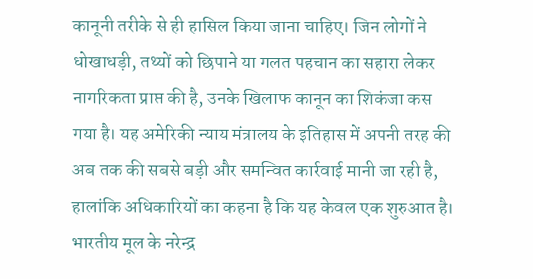कानूनी तरीके से ही हासिल किया जाना चाहिए। जिन लोगों ने धोखाधड़ी, तथ्यों को छिपाने या गलत पहचान का सहारा लेकर नागरिकता प्राप्त की है, उनके खिलाफ कानून का शिकंजा कस गया है। यह अमेरिकी न्याय मंत्रालय के इतिहास में अपनी तरह की अब तक की सबसे बड़ी और समन्वित कार्रवाई मानी जा रही है, हालांकि अधिकारियों का कहना है कि यह केवल एक शुरुआत है।
भारतीय मूल के नरेन्द्र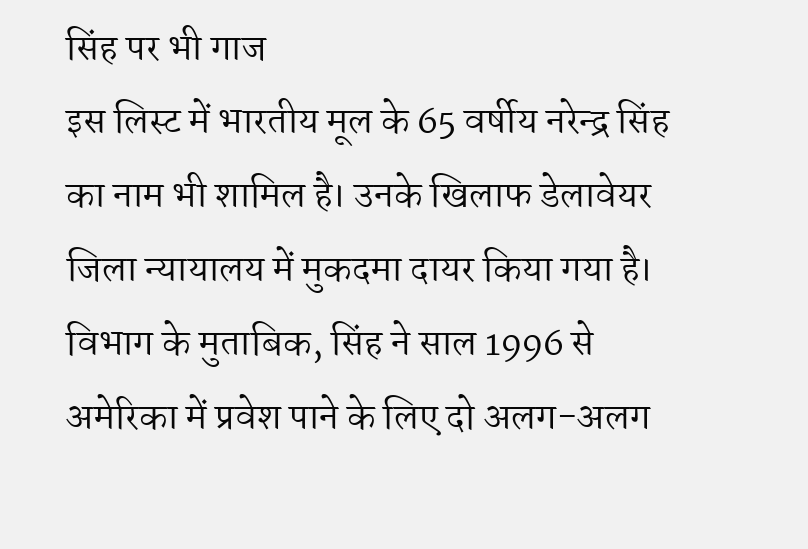सिंह पर भी गाज
इस लिस्ट में भारतीय मूल के 65 वर्षीय नरेन्द्र सिंह का नाम भी शामिल है। उनके खिलाफ डेलावेयर जिला न्यायालय में मुकदमा दायर किया गया है। विभाग के मुताबिक, सिंह ने साल 1996 से अमेरिका में प्रवेश पाने के लिए दो अलग-अलग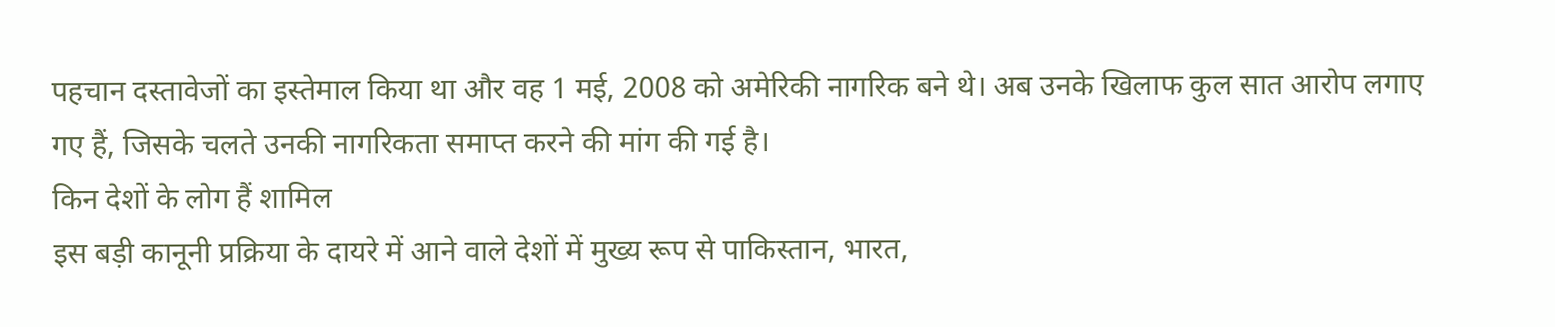पहचान दस्तावेजों का इस्तेमाल किया था और वह 1 मई, 2008 को अमेरिकी नागरिक बने थे। अब उनके खिलाफ कुल सात आरोप लगाए गए हैं, जिसके चलते उनकी नागरिकता समाप्त करने की मांग की गई है।
किन देशों के लोग हैं शामिल
इस बड़ी कानूनी प्रक्रिया के दायरे में आने वाले देशों में मुख्य रूप से पाकिस्तान, भारत,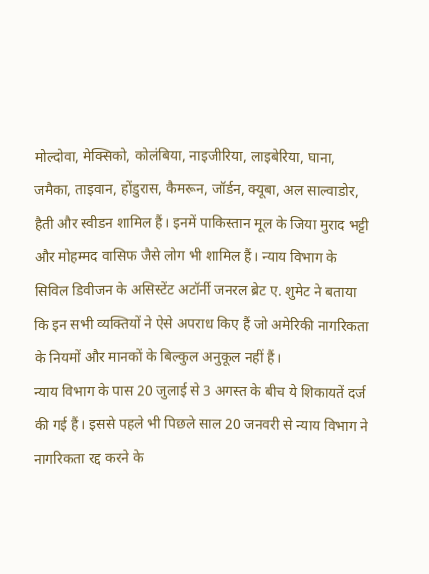मोल्दोवा, मेक्सिको, कोलंबिया, नाइजीरिया, लाइबेरिया, घाना, जमैका, ताइवान, होंडुरास, कैमरून, जॉर्डन, क्यूबा, अल साल्वाडोर, हैती और स्वीडन शामिल हैं। इनमें पाकिस्तान मूल के जिया मुराद भट्टी और मोहम्मद वासिफ जैसे लोग भी शामिल हैं। न्याय विभाग के सिविल डिवीजन के असिस्टेंट अटॉर्नी जनरल ब्रेट ए. शुमेट ने बताया कि इन सभी व्यक्तियों ने ऐसे अपराध किए हैं जो अमेरिकी नागरिकता के नियमों और मानकों के बिल्कुल अनुकूल नहीं हैं।
न्याय विभाग के पास 20 जुलाई से 3 अगस्त के बीच ये शिकायतें दर्ज की गई हैं। इससे पहले भी पिछले साल 20 जनवरी से न्याय विभाग ने नागरिकता रद्द करने के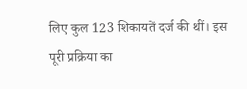लिए कुल 123 शिकायतें दर्ज की थीं। इस पूरी प्रक्रिया का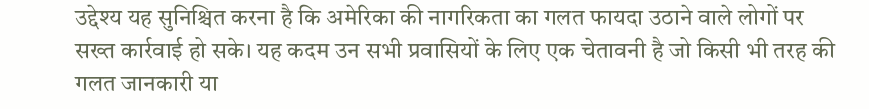उद्देश्य यह सुनिश्चित करना है कि अमेरिका की नागरिकता का गलत फायदा उठाने वाले लोगों पर सख्त कार्रवाई हो सके। यह कदम उन सभी प्रवासियों के लिए एक चेतावनी है जो किसी भी तरह की गलत जानकारी या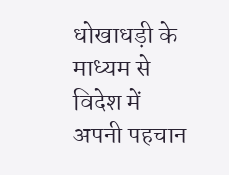धोखाधड़ी के माध्यम से विदेश में अपनी पहचान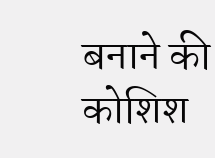बनाने की कोशिश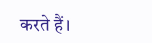करते हैं।